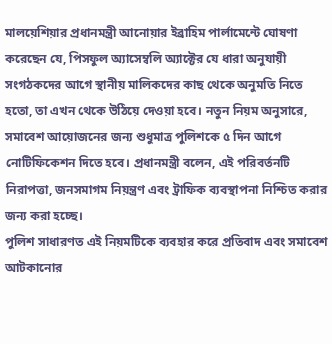মালয়েশিয়ার প্রধানমন্ত্রী আনোয়ার ইব্রাহিম পার্লামেন্টে ঘোষণা করেছেন যে, পিসফুল অ্যাসেম্বলি অ্যাক্টের যে ধারা অনুযায়ী সংগঠকদের আগে স্থানীয় মালিকদের কাছ থেকে অনুমতি নিতে হতো, তা এখন থেকে উঠিয়ে দেওয়া হবে। নতুন নিয়ম অনুসারে, সমাবেশ আয়োজনের জন্য শুধুমাত্র পুলিশকে ৫ দিন আগে নোটিফিকেশন দিতে হবে। প্রধানমন্ত্রী বলেন, এই পরিবর্তনটি নিরাপত্তা, জনসমাগম নিয়ন্ত্রণ এবং ট্রাফিক ব্যবস্থাপনা নিশ্চিত করার জন্য করা হচ্ছে।
পুলিশ সাধারণত এই নিয়মটিকে ব্যবহার করে প্রতিবাদ এবং সমাবেশ আটকানোর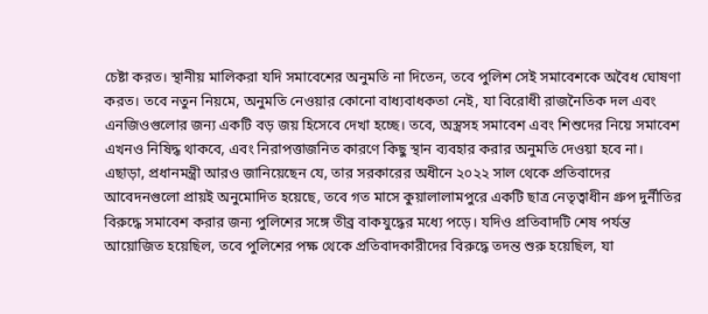চেষ্টা করত। স্থানীয় মালিকরা যদি সমাবেশের অনুমতি না দিতেন, তবে পুলিশ সেই সমাবেশকে অবৈধ ঘোষণা করত। তবে নতুন নিয়মে, অনুমতি নেওয়ার কোনো বাধ্যবাধকতা নেই, যা বিরোধী রাজনৈতিক দল এবং এনজিওগুলোর জন্য একটি বড় জয় হিসেবে দেখা হচ্ছে। তবে, অস্ত্রসহ সমাবেশ এবং শিশুদের নিয়ে সমাবেশ এখনও নিষিদ্ধ থাকবে, এবং নিরাপত্তাজনিত কারণে কিছু স্থান ব্যবহার করার অনুমতি দেওয়া হবে না।
এছাড়া, প্রধানমন্ত্রী আরও জানিয়েছেন যে, তার সরকারের অধীনে ২০২২ সাল থেকে প্রতিবাদের আবেদনগুলো প্রায়ই অনুমোদিত হয়েছে, তবে গত মাসে কুয়ালালামপুরে একটি ছাত্র নেতৃত্বাধীন গ্রুপ দুর্নীতির বিরুদ্ধে সমাবেশ করার জন্য পুলিশের সঙ্গে তীব্র বাকযুদ্ধের মধ্যে পড়ে। যদিও প্রতিবাদটি শেষ পর্যন্ত আয়োজিত হয়েছিল, তবে পুলিশের পক্ষ থেকে প্রতিবাদকারীদের বিরুদ্ধে তদন্ত শুরু হয়েছিল, যা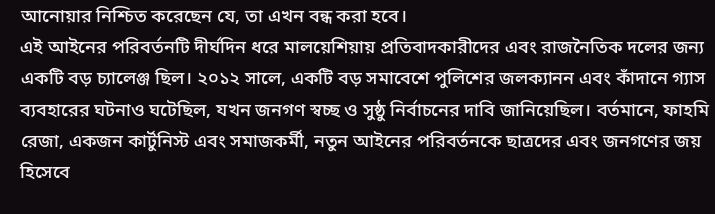আনোয়ার নিশ্চিত করেছেন যে, তা এখন বন্ধ করা হবে।
এই আইনের পরিবর্তনটি দীর্ঘদিন ধরে মালয়েশিয়ায় প্রতিবাদকারীদের এবং রাজনৈতিক দলের জন্য একটি বড় চ্যালেঞ্জ ছিল। ২০১২ সালে, একটি বড় সমাবেশে পুলিশের জলক্যানন এবং কাঁদানে গ্যাস ব্যবহারের ঘটনাও ঘটেছিল, যখন জনগণ স্বচ্ছ ও সুষ্ঠু নির্বাচনের দাবি জানিয়েছিল। বর্তমানে, ফাহমি রেজা, একজন কার্টুনিস্ট এবং সমাজকর্মী, নতুন আইনের পরিবর্তনকে ছাত্রদের এবং জনগণের জয় হিসেবে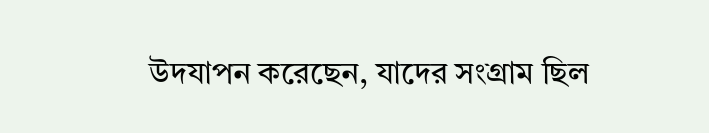উদযাপন করেছেন, যাদের সংগ্রাম ছিল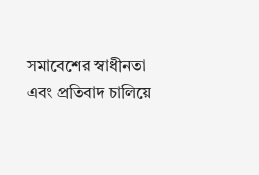সমাবেশের স্বাধীনতা এবং প্রতিবাদ চালিয়ে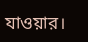যাওয়ার।